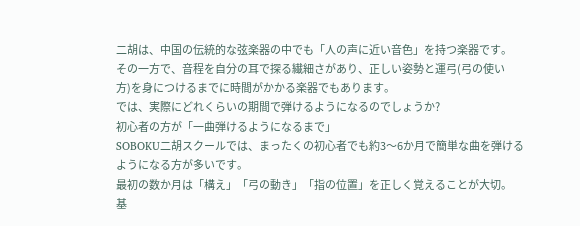二胡は、中国の伝統的な弦楽器の中でも「人の声に近い音色」を持つ楽器です。
その一方で、音程を自分の耳で探る繊細さがあり、正しい姿勢と運弓(弓の使い
方)を身につけるまでに時間がかかる楽器でもあります。
では、実際にどれくらいの期間で弾けるようになるのでしょうか?
初心者の方が「一曲弾けるようになるまで」
SOBOKU二胡スクールでは、まったくの初心者でも約3〜6か月で簡単な曲を弾ける
ようになる方が多いです。
最初の数か月は「構え」「弓の動き」「指の位置」を正しく覚えることが大切。
基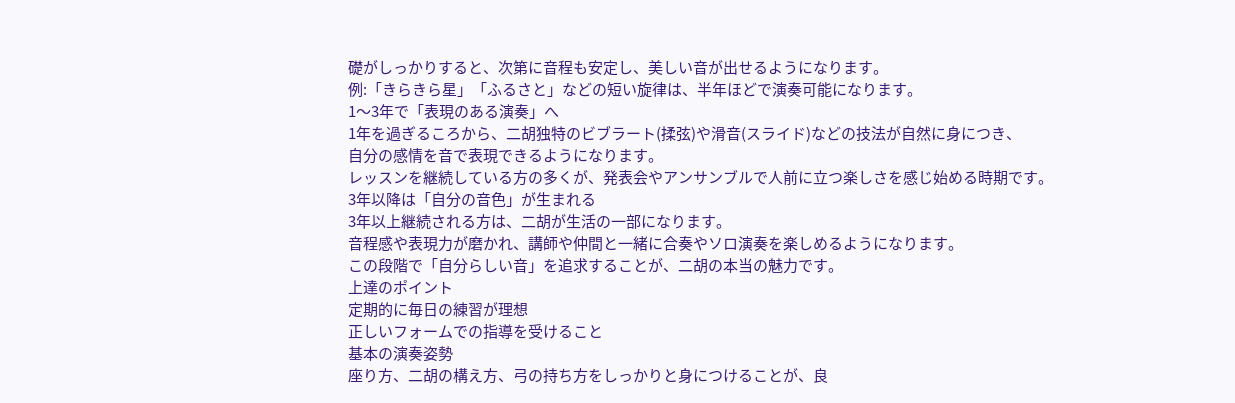礎がしっかりすると、次第に音程も安定し、美しい音が出せるようになります。
例:「きらきら星」「ふるさと」などの短い旋律は、半年ほどで演奏可能になります。
1〜3年で「表現のある演奏」へ
1年を過ぎるころから、二胡独特のビブラート(揉弦)や滑音(スライド)などの技法が自然に身につき、
自分の感情を音で表現できるようになります。
レッスンを継続している方の多くが、発表会やアンサンブルで人前に立つ楽しさを感じ始める時期です。
3年以降は「自分の音色」が生まれる
3年以上継続される方は、二胡が生活の一部になります。
音程感や表現力が磨かれ、講師や仲間と一緒に合奏やソロ演奏を楽しめるようになります。
この段階で「自分らしい音」を追求することが、二胡の本当の魅力です。
上達のポイント
定期的に毎日の練習が理想
正しいフォームでの指導を受けること
基本の演奏姿勢
座り方、二胡の構え方、弓の持ち方をしっかりと身につけることが、良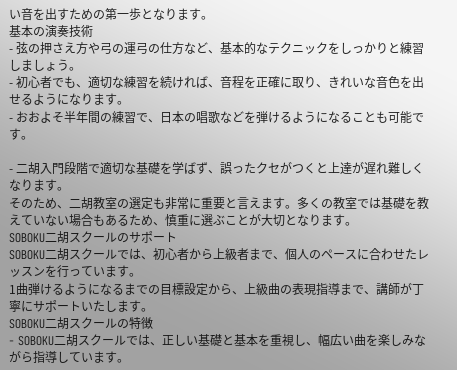い音を出すための第一歩となります。
基本の演奏技術
- 弦の押さえ方や弓の運弓の仕方など、基本的なテクニックをしっかりと練習しましょう。
- 初心者でも、適切な練習を続ければ、音程を正確に取り、きれいな音色を出せるようになります。
- おおよそ半年間の練習で、日本の唱歌などを弾けるようになることも可能です。

- 二胡入門段階で適切な基礎を学ばず、誤ったクセがつくと上達が遅れ難しくなります。
そのため、二胡教室の選定も非常に重要と言えます。多くの教室では基礎を教えていない場合もあるため、慎重に選ぶことが大切となります。
SOBOKU二胡スクールのサポート
SOBOKU二胡スクールでは、初心者から上級者まで、個人のペースに合わせたレッスンを行っています。
1曲弾けるようになるまでの目標設定から、上級曲の表現指導まで、講師が丁寧にサポートいたします。
SOBOKU二胡スクールの特徴
- SOBOKU二胡スクールでは、正しい基礎と基本を重視し、幅広い曲を楽しみながら指導しています。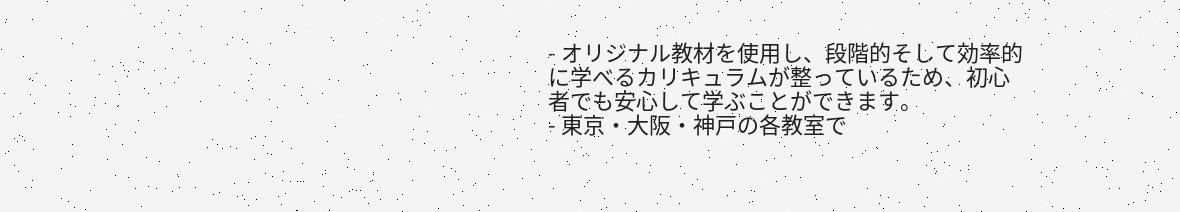- オリジナル教材を使用し、段階的そして効率的に学べるカリキュラムが整っているため、初心者でも安心して学ぶことができます。
- 東京・大阪・神戸の各教室で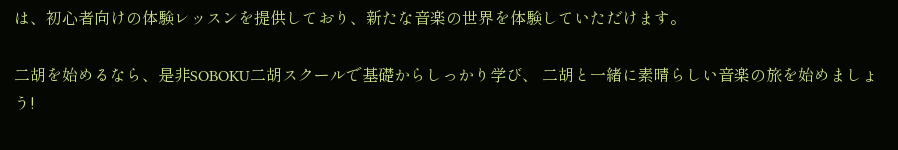は、初心者向けの体験レッスンを提供しており、新たな音楽の世界を体験していただけます。

二胡を始めるなら、是非SOBOKU二胡スクールで基礎からしっかり学び、 二胡と一緒に素晴らしい音楽の旅を始めましょう!